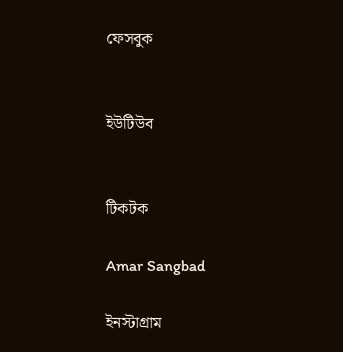ফেসবুক


ইউটিউব


টিকটক

Amar Sangbad

ইনস্টাগ্রাম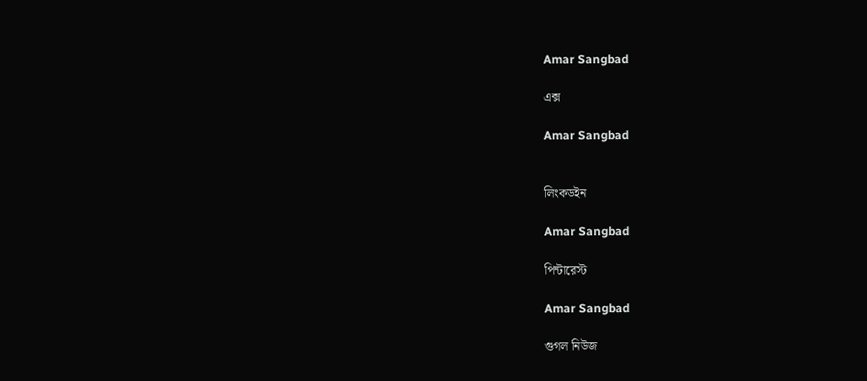Amar Sangbad

এক্স

Amar Sangbad


লিংকডইন

Amar Sangbad

পিন্টারেস্ট

Amar Sangbad

গুগল নিউজ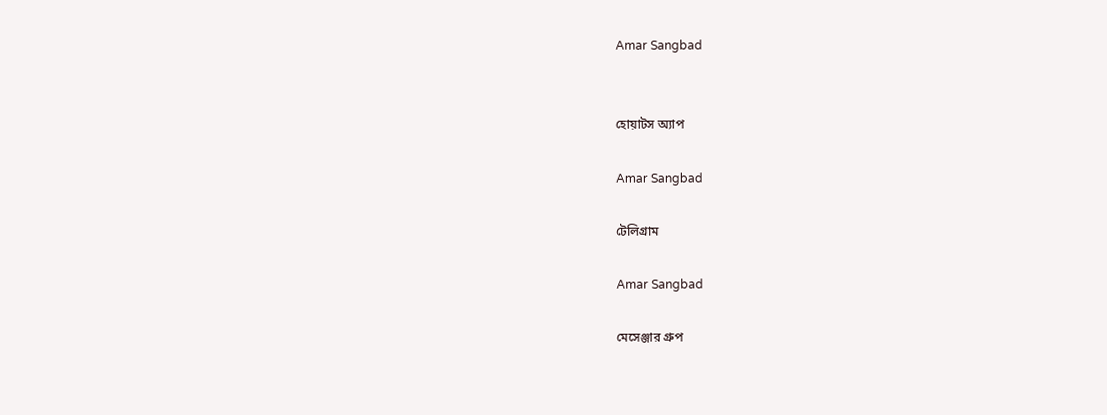Amar Sangbad


হোয়াটস অ্যাপ

Amar Sangbad

টেলিগ্রাম

Amar Sangbad

মেসেঞ্জার গ্রুপ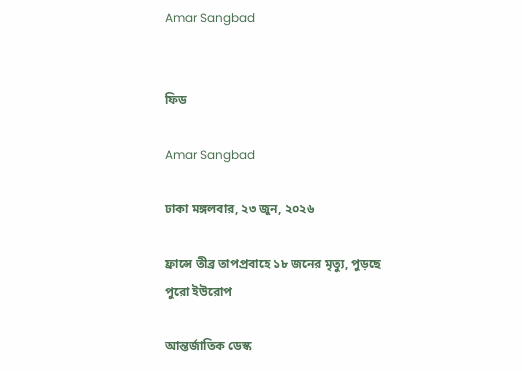Amar Sangbad


ফিড

Amar Sangbad

ঢাকা মঙ্গলবার, ২৩ জুন, ২০২৬

ফ্রান্সে তীব্র তাপপ্রবাহে ১৮ জনের মৃত্যু, পুড়ছে পুরো ইউরোপ

আন্তর্জাতিক ডেস্ক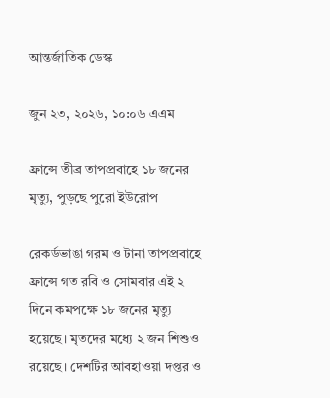আন্তর্জাতিক ডেস্ক

জুন ২৩, ২০২৬, ১০:০৬ এএম

ফ্রান্সে তীব্র তাপপ্রবাহে ১৮ জনের মৃত্যু, পুড়ছে পুরো ইউরোপ

রেকর্ডভাঙা গরম ও টানা তাপপ্রবাহে ফ্রান্সে গত রবি ও সোমবার এই ২ দিনে কমপক্ষে ১৮ জনের মৃত্যু হয়েছে। মৃতদের মধ্যে ২ জন শিশুও রয়েছে। দেশটির আবহাওয়া দপ্তর ও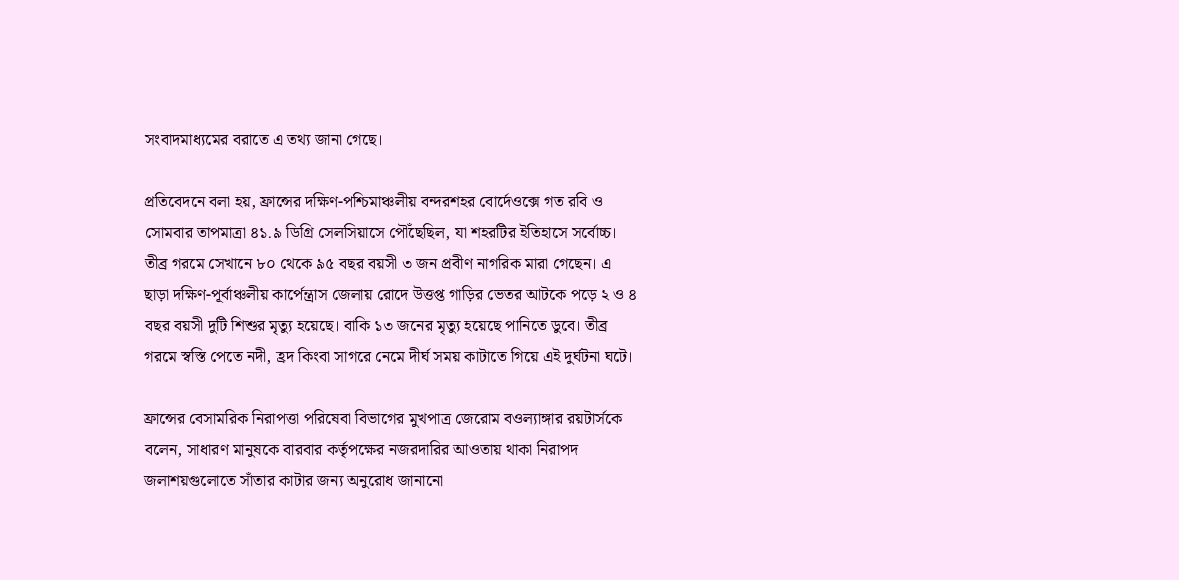সংবাদমাধ্যমের বরাতে এ তথ্য জানা গেছে।

প্রতিবেদনে বলা হয়, ফ্রান্সের দক্ষিণ-পশ্চিমাঞ্চলীয় বন্দরশহর বোর্দেওক্সে গত রবি ও সোমবার তাপমাত্রা ৪১.৯ ডিগ্রি সেলসিয়াসে পৌঁছেছিল, যা শহরটির ইতিহাসে সর্বোচ্চ। তীব্র গরমে সেখানে ৮০ থেকে ৯৫ বছর বয়সী ৩ জন প্রবীণ নাগরিক মারা গেছেন। এ ছাড়া দক্ষিণ-পূর্বাঞ্চলীয় কার্পেন্ত্রাস জেলায় রোদে উত্তপ্ত গাড়ির ভেতর আটকে পড়ে ২ ও ৪ বছর বয়সী দুটি শিশুর মৃত্যু হয়েছে। বাকি ১৩ জনের মৃত্যু হয়েছে পানিতে ডুবে। তীব্র গরমে স্বস্তি পেতে নদী, হ্রদ কিংবা সাগরে নেমে দীর্ঘ সময় কাটাতে গিয়ে এই দুর্ঘটনা ঘটে।

ফ্রান্সের বেসামরিক নিরাপত্তা পরিষেবা বিভাগের মুখপাত্র জেরোম বওল্যাঙ্গার রয়টার্সকে বলেন, সাধারণ মানুষকে বারবার কর্তৃপক্ষের নজরদারির আওতায় থাকা নিরাপদ জলাশয়গুলোতে সাঁতার কাটার জন্য অনুরোধ জানানো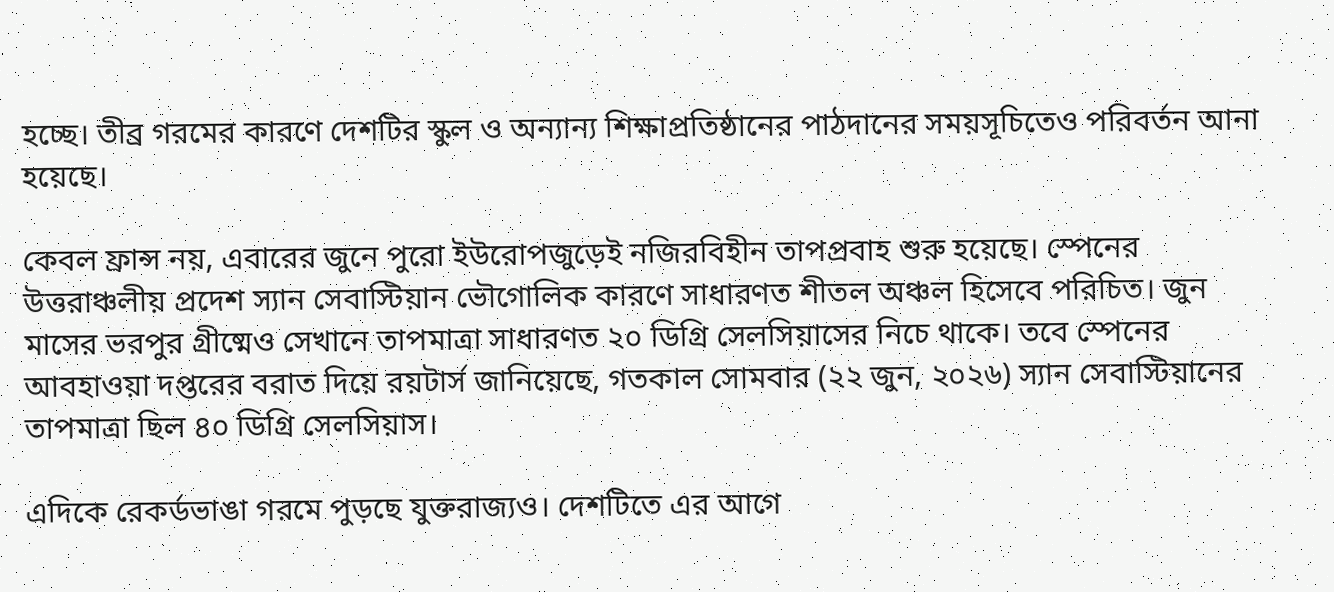হচ্ছে। তীব্র গরমের কারণে দেশটির স্কুল ও অন্যান্য শিক্ষাপ্রতিষ্ঠানের পাঠদানের সময়সূচিতেও পরিবর্তন আনা হয়েছে।

কেবল ফ্রান্স নয়, এবারের জুনে পুরো ইউরোপজুড়েই নজিরবিহীন তাপপ্রবাহ শুরু হয়েছে। স্পেনের উত্তরাঞ্চলীয় প্রদেশ স্যান সেবাস্টিয়ান ভৌগোলিক কারণে সাধারণত শীতল অঞ্চল হিসেবে পরিচিত। জুন মাসের ভরপুর গ্রীষ্মেও সেখানে তাপমাত্রা সাধারণত ২০ ডিগ্রি সেলসিয়াসের নিচে থাকে। তবে স্পেনের আবহাওয়া দপ্তরের বরাত দিয়ে রয়টার্স জানিয়েছে, গতকাল সোমবার (২২ জুন, ২০২৬) স্যান সেবাস্টিয়ানের তাপমাত্রা ছিল ৪০ ডিগ্রি সেলসিয়াস।

এদিকে রেকর্ডভাঙা গরমে পুড়ছে যুক্তরাজ্যও। দেশটিতে এর আগে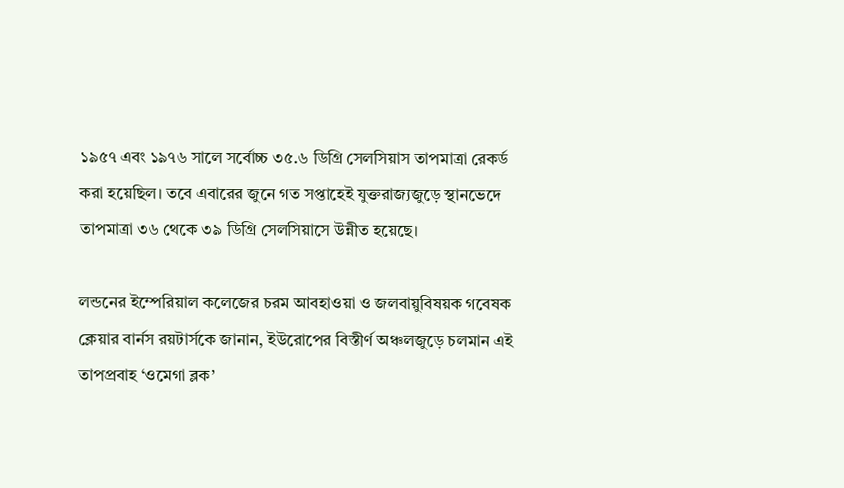১৯৫৭ এবং ১৯৭৬ সালে সর্বোচ্চ ৩৫.৬ ডিগ্রি সেলসিয়াস তাপমাত্রা রেকর্ড করা হয়েছিল। তবে এবারের জুনে গত সপ্তাহেই যুক্তরাজ্যজুড়ে স্থানভেদে তাপমাত্রা ৩৬ থেকে ৩৯ ডিগ্রি সেলসিয়াসে উন্নীত হয়েছে।

লন্ডনের ইম্পেরিয়াল কলেজের চরম আবহাওয়া ও জলবায়ুবিষয়ক গবেষক ক্লেয়ার বার্নস রয়টার্সকে জানান, ইউরোপের বিস্তীর্ণ অঞ্চলজুড়ে চলমান এই তাপপ্রবাহ ‘ওমেগা ব্লক’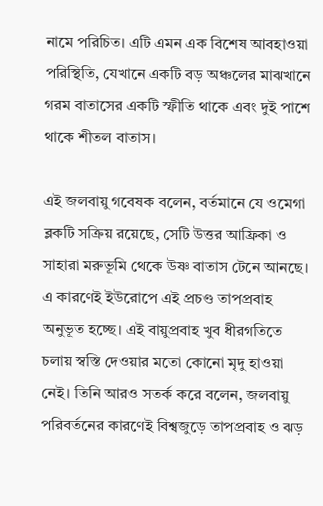নামে পরিচিত। এটি এমন এক বিশেষ আবহাওয়া পরিস্থিতি, যেখানে একটি বড় অঞ্চলের মাঝখানে গরম বাতাসের একটি স্ফীতি থাকে এবং দুই পাশে থাকে শীতল বাতাস।

এই জলবায়ু গবেষক বলেন, বর্তমানে যে ওমেগা ব্লকটি সক্রিয় রয়েছে, সেটি উত্তর আফ্রিকা ও সাহারা মরুভূমি থেকে উষ্ণ বাতাস টেনে আনছে। এ কারণেই ইউরোপে এই প্রচণ্ড তাপপ্রবাহ অনুভূত হচ্ছে। এই বায়ুপ্রবাহ খুব ধীরগতিতে চলায় স্বস্তি দেওয়ার মতো কোনো মৃদু হাওয়া নেই। তিনি আরও সতর্ক করে বলেন, জলবায়ু পরিবর্তনের কারণেই বিশ্বজুড়ে তাপপ্রবাহ ও ঝড়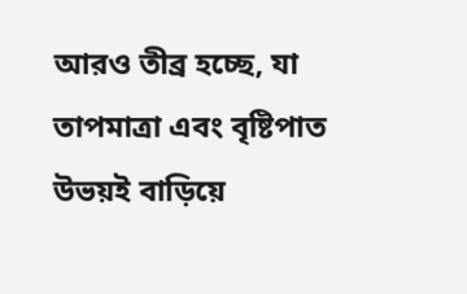আরও তীব্র হচ্ছে, যা তাপমাত্রা এবং বৃষ্টিপাত উভয়ই বাড়িয়ে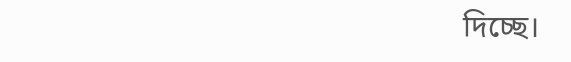দিচ্ছে।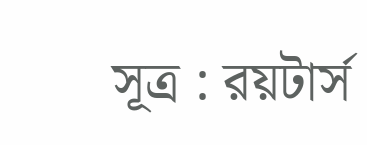সূত্র : রয়টার্স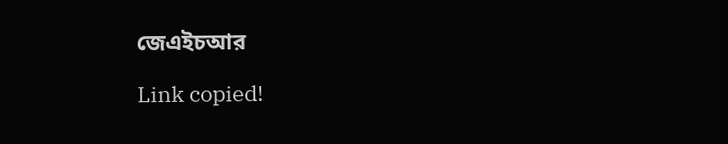জেএইচআর

Link copied!